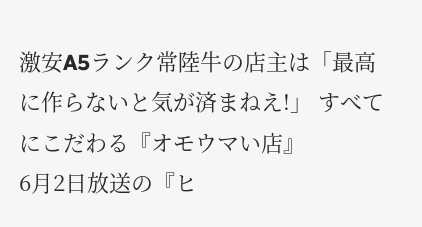激安A5ランク常陸牛の店主は「最高に作らないと気が済まねえ!」 すべてにこだわる『オモウマい店』
6月2日放送の『ヒ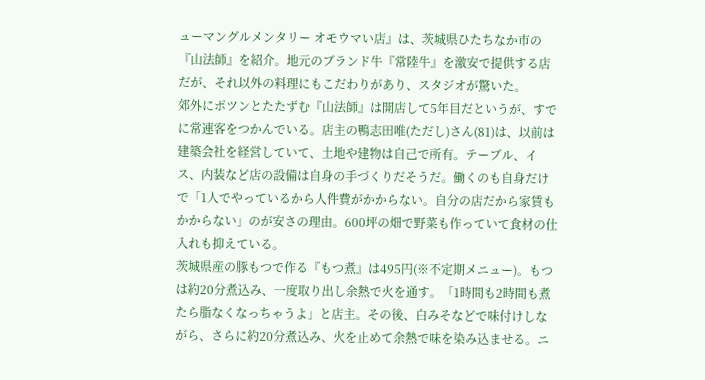ューマングルメンタリー オモウマい店』は、茨城県ひたちなか市の『山法師』を紹介。地元のブランド牛『常陸牛』を激安で提供する店だが、それ以外の料理にもこだわりがあり、スタジオが驚いた。
郊外にポツンとたたずむ『山法師』は開店して5年目だというが、すでに常連客をつかんでいる。店主の鴨志田唯(ただし)さん(81)は、以前は建築会社を経営していて、土地や建物は自己で所有。テーブル、イス、内装など店の設備は自身の手づくりだそうだ。働くのも自身だけで「1人でやっているから人件費がかからない。自分の店だから家賃もかからない」のが安さの理由。600坪の畑で野菜も作っていて食材の仕入れも抑えている。
茨城県産の豚もつで作る『もつ煮』は495円(※不定期メニュー)。もつは約20分煮込み、一度取り出し余熱で火を通す。「1時間も2時間も煮たら脂なくなっちゃうよ」と店主。その後、白みそなどで味付けしながら、さらに約20分煮込み、火を止めて余熱で味を染み込ませる。ニ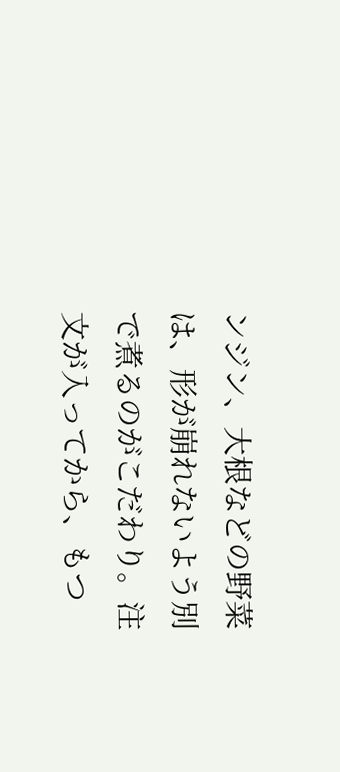ンジン、大根などの野菜は、形が崩れないよう別で煮るのがこだわり。注文が入ってから、もつ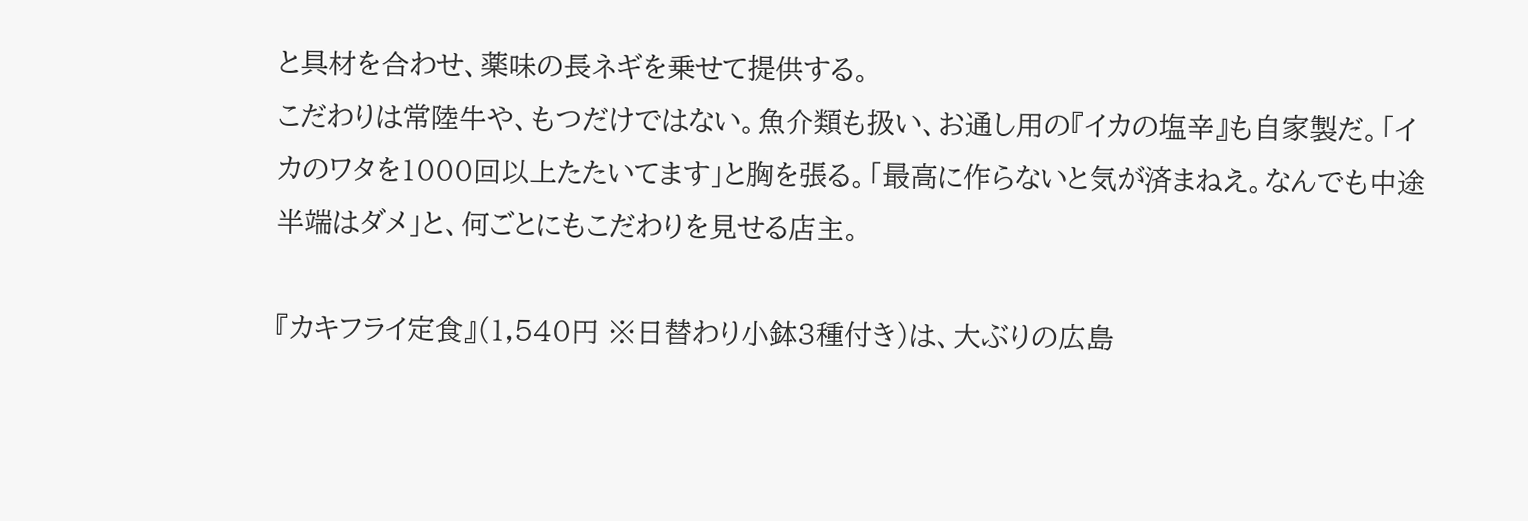と具材を合わせ、薬味の長ネギを乗せて提供する。
こだわりは常陸牛や、もつだけではない。魚介類も扱い、お通し用の『イカの塩辛』も自家製だ。「イカのワタを1000回以上たたいてます」と胸を張る。「最高に作らないと気が済まねえ。なんでも中途半端はダメ」と、何ごとにもこだわりを見せる店主。

『カキフライ定食』(1,540円 ※日替わり小鉢3種付き)は、大ぶりの広島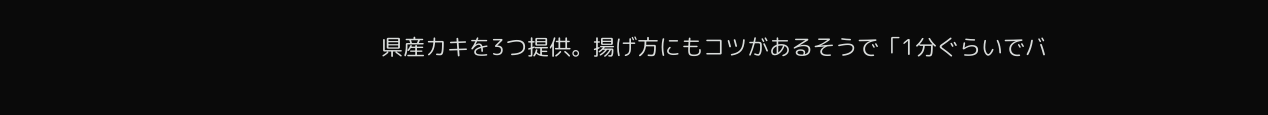県産カキを3つ提供。揚げ方にもコツがあるそうで「1分ぐらいでバ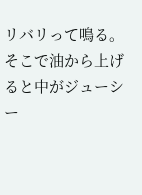リバリって鳴る。そこで油から上げると中がジューシー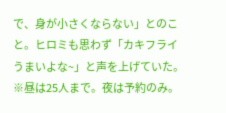で、身が小さくならない」とのこと。ヒロミも思わず「カキフライうまいよな~」と声を上げていた。
※昼は25人まで。夜は予約のみ。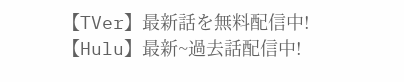【TVer】最新話を無料配信中!
【Hulu】最新~過去話配信中!